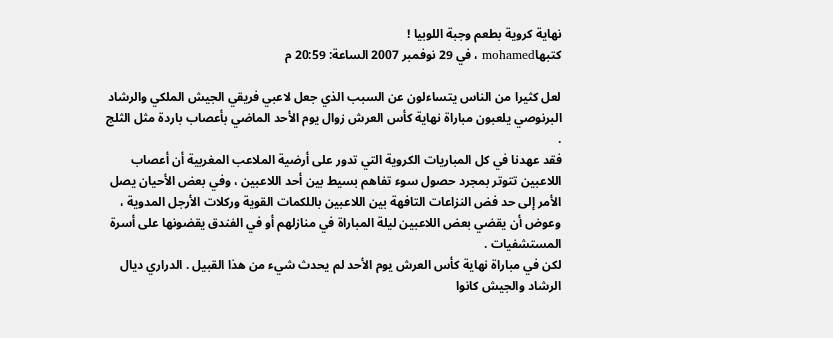نهاية كروية بطعم وجبة اللوبيا !
كتبهاmohamed ، في 29 نوفمبر 2007 الساعة: 20:59 م

لعل كثيرا من الناس يتساءلون عن السبب الذي جعل لاعبي فريقي الجيش الملكي والرشاد البرنوصي يلعبون مباراة نهاية كأس العرش زوال يوم الأحد الماضي بأعصاب باردة مثل الثلج .
فقد عهدنا في كل المباريات الكروية التي تدور على أرضية الملاعب المغربية أن أعصاب اللاعبين تتوتر بمجرد حصول سوء تفاهم بسيط بين أحد اللاعبين ، وفي بعض الأحيان يصل الأمر إلى حد فض النزاعات التافهة بين اللاعبين باللكمات القوية وركلات الأرجل المدوية ، وعوض أن يقضي بعض اللاعبين ليلة المباراة في منازلهم أو في الفندق يقضونها على أسرة المستشفيات .
لكن في مباراة نهاية كأس العرش يوم الأحد لم يحدث شيء من هذا القبيل . الدراري ديال الرشاد والجيش كانوا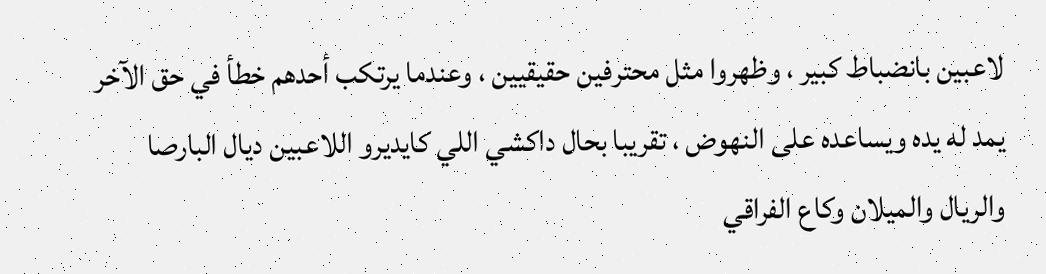لاعبين بانضباط كبير ، وظهروا مثل محترفين حقيقيين ، وعندما يرتكب أحدهم خطأ في حق الآخر يمد له يده ويساعده على النهوض ، تقريبا بحال داكشي اللي كايديرو اللاعبين ديال البارصا والريال والميلان وكاع الفراقي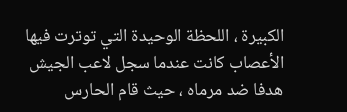الكبيرة ، اللحظة الوحيدة التي توترت فيها الأعصاب كانت عندما سجل لاعب الجيش هدفا ضد مرماه ، حيث قام الحارس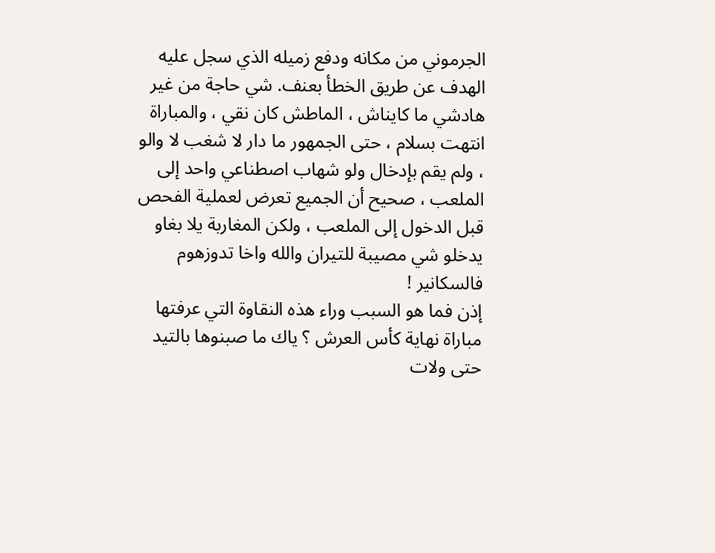الجرموني من مكانه ودفع زميله الذي سجل عليه الهدف عن طريق الخطأ بعنف. شي حاجة من غير هادشي ما كايناش ، الماطش كان نقي ، والمباراة انتهت بسلام ، حتى الجمهور ما دار لا شغب لا والو ، ولم يقم بإدخال ولو شهاب اصطناعي واحد إلى الملعب ، صحيح أن الجميع تعرض لعملية الفحص قبل الدخول إلى الملعب ، ولكن المغاربة يلا بغاو يدخلو شي مصيبة للتيران والله واخا تدوزهوم فالسكانير !
إذن فما هو السبب وراء هذه النقاوة التي عرفتها مباراة نهاية كأس العرش ؟ ياك ما صبنوها بالتيد حتى ولات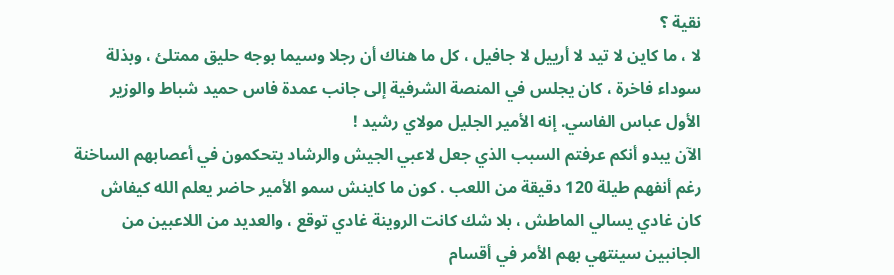نقية ؟
لا ، ما كاين لا تيد لا أرييل لا جافيل ، كل ما هناك أن رجلا وسيما بوجه حليق ممتلئ ، وبذلة سوداء فاخرة ، كان يجلس في المنصة الشرفية إلى جانب عمدة فاس حميد شباط والوزير الأول عباس الفاسي. إنه الأمير الجليل مولاي رشيد !
الآن يبدو أنكم عرفتم السبب الذي جعل لاعبي الجيش والرشاد يتحكمون في أعصابهم الساخنة رغم أنفهم طيلة 120 دقيقة من اللعب . كون ما كاينش سمو الأمير حاضر يعلم الله كيفاش كان غادي يسالي الماطش ، بلا شك كانت الروينة غادي توقع ، والعديد من اللاعبين من الجانبين سينتهي بهم الأمر في أقسام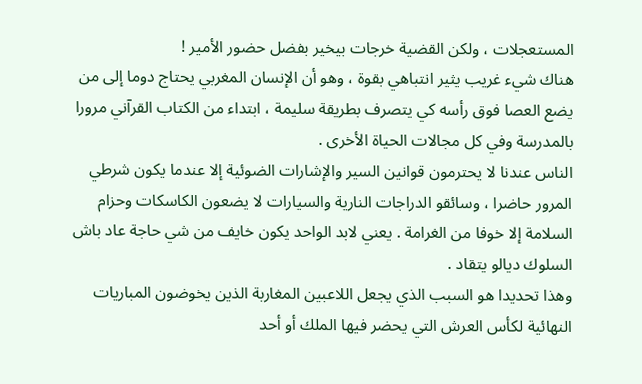المستعجلات ، ولكن القضية خرجات بيخير بفضل حضور الأمير !
هناك شيء غريب يثير انتباهي بقوة ، وهو أن الإنسان المغربي يحتاج دوما إلى من يضع العصا فوق رأسه كي يتصرف بطريقة سليمة ، ابتداء من الكتاب القرآني مرورا بالمدرسة وفي كل مجالات الحياة الأخرى .
الناس عندنا لا يحترمون قوانين السير والإشارات الضوئية إلا عندما يكون شرطي المرور حاضرا ، وسائقو الدراجات النارية والسيارات لا يضعون الكاسكات وحزام السلامة إلا خوفا من الغرامة . يعني لابد الواحد يكون خايف من شي حاجة عاد باش السلوك ديالو يتقاد .
وهذا تحديدا هو السبب الذي يجعل اللاعبين المغاربة الذين يخوضون المباريات النهائية لكأس العرش التي يحضر فيها الملك أو أحد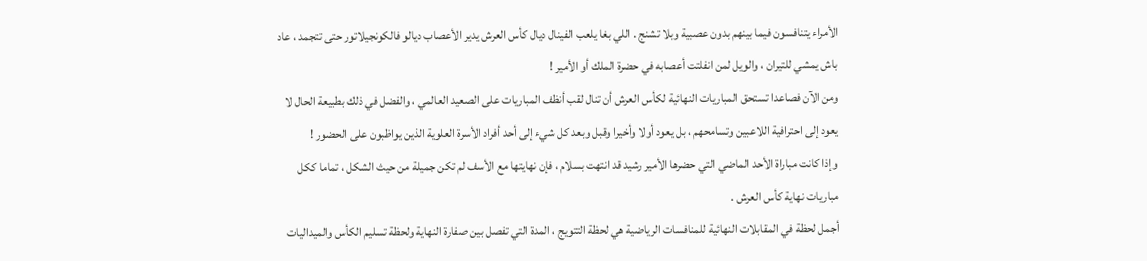الأمراء يتنافسون فيما بينهم بدون عصبية وبلا تشنج . اللي بغا يلعب الفينال ديال كأس العرش يدير الأعصاب ديالو فالكونجيلاتور حتى تتجمد ، عاد باش يمشي للتيران ، والويل لمن انفلتت أعصابه في حضرة الملك أو الأمير !
ومن الآن فصاعدا تستحق المباريات النهائية لكأس العرش أن تنال لقب أنظف المباريات على الصعيد العالمي ، والفضل في ذلك بطبيعة الحال لا يعود إلى احترافية اللاعبين وتسامحهم ، بل يعود أولا وأخيرا وقبل وبعد كل شيء إلى أحد أفراد الأسرة العلوية الذين يواظبون على الحضور !
وإذا كانت مباراة الأحد الماضي التي حضرها الأمير رشيد قد انتهت بسلام ، فإن نهايتها مع الأسف لم تكن جميلة من حيث الشكل ، تماما ككل مباريات نهاية كأس العرش .
أجمل لحظة في المقابلات النهائية للمنافسات الرياضية هي لحظة التتويج ، المدة التي تفصل بين صفارة النهاية ولحظة تسليم الكأس والميداليات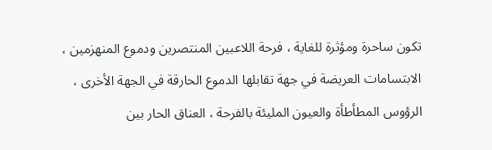تكون ساحرة ومؤثرة للغاية ، فرحة اللاعبين المنتصرين ودموع المنهزمين ، الابتسامات العريضة في جهة تقابلها الدموع الحارقة في الجهة الأخرى ، الرؤوس المطأطأة والعيون المليئة بالفرحة ، العناق الحار بين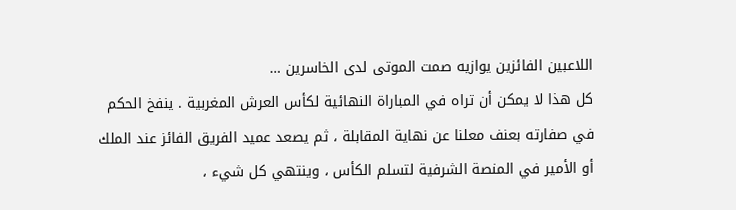اللاعبين الفائزين يوازيه صمت الموتى لدى الخاسرين …
كل هذا لا يمكن أن تراه في المباراة النهائية لكأس العرش المغربية . ينفخ الحكم في صفارته بعنف معلنا عن نهاية المقابلة ، ثم يصعد عميد الفريق الفائز عند الملك أو الأمير في المنصة الشرفية لتسلم الكأس ، وينتهي كل شيء ،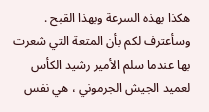هكذا بهذه السرعة وبهذا القبح .
وسأعترف لكم بأن المتعة التي شعرت بها عندما سلم الأمير رشيد الكأس لعميد الجيش الجرموني ، هي نفس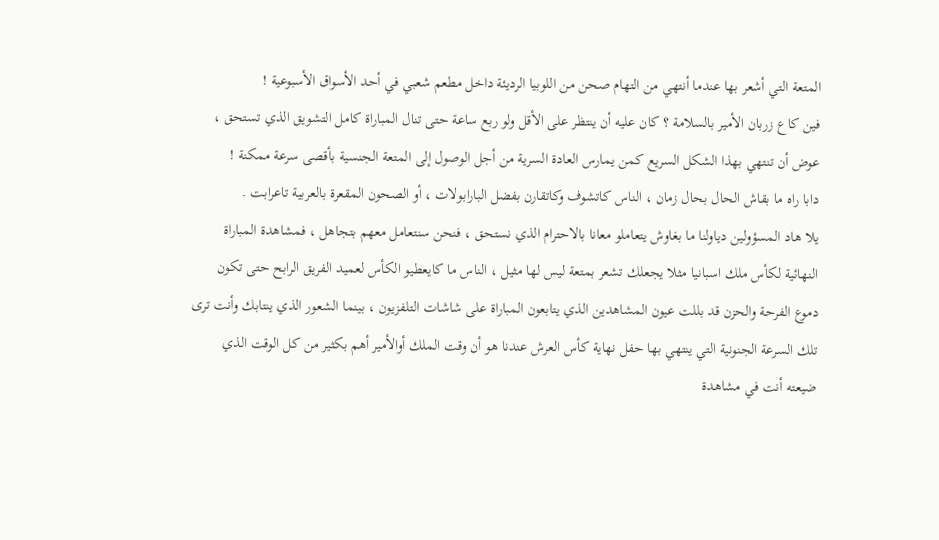المتعة التي أشعر بها عندما أنتهي من التهام صحن من اللوبيا الرديئة داخل مطعم شعبي في أحد الأسواق الأسبوعية !
فين كاع زربان الأمير بالسلامة ؟ كان عليه أن ينتظر على الأقل ولو ربع ساعة حتى تنال المباراة كامل التشويق الذي تستحق ، عوض أن تنتهي بهذا الشكل السريع كمن يمارس العادة السرية من أجل الوصول إلى المتعة الجنسية بأقصى سرعة ممكنة !
دابا راه ما بقاش الحال بحال زمان ، الناس كاتشوف وكاتقارن بفضل البارابولات ، أو الصحون المقعرة بالعربية تاعرابت .
يلا هاد المسؤولين دياولنا ما بغاوش يتعاملو معانا بالاحترام الذي نستحق ، فنحن سنتعامل معهم بتجاهل ، فمشاهدة المباراة النهائية لكأس ملك اسبانيا مثلا يجعلك تشعر بمتعة ليس لها مثيل ، الناس ما كايعطيو الكأس لعميد الفريق الرابح حتى تكون دموع الفرحة والحزن قد بللت عيون المشاهدين الذي يتابعون المباراة على شاشات التلفزيون ، بينما الشعور الذي ينتابك وأنت ترى تلك السرعة الجنونية التي ينتهي بها حفل نهاية كأس العرش عندنا هو أن وقت الملك أوالأمير أهم بكثير من كل الوقت الذي ضيعته أنت في مشاهدة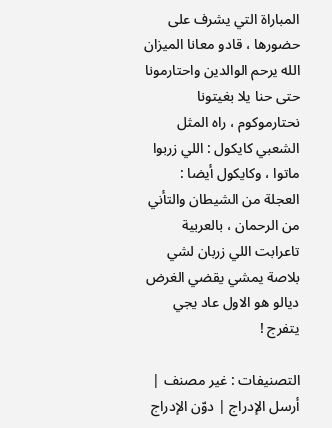المباراة التي يشرف على حضورها ، قادو معانا الميزان الله يرحم الوالدين واحتارمونا حتى حنا يلا بغيتونا نحتارموكوم ، راه المثل الشعبي كايكول : اللي زربوا ماتوا ، وكايكول أيضا : العجلة من الشيطان والتأني من الرحمان ، بالعربية تاعرابت اللي زربان لشي بلاصة يمشي يقضي الغرض ديالو هو الاول عاد يجي يتفرج !

التصنيفات : غير مصنف | أرسل الإدراج | دوّن الإدراج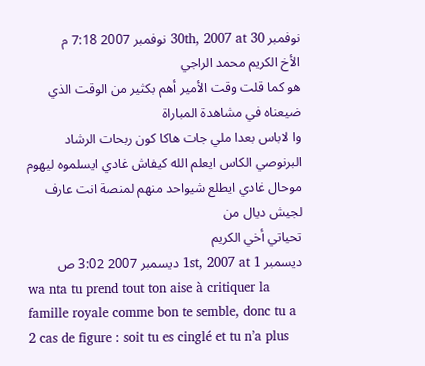نوفمبر 30th, 2007 at 30 نوفمبر 2007 7:18 م
الأخ الكريم محمد الراجي
هو كما قلت وقت الأمير أهم بكثير من الوقت الذي ضيعناه في مشاهدة المباراة
وا لاباس بعدا ملي جات هاكا كون ربحات الرشاد البرنوصي الكاس ايعلم الله كيفاش غادي ايسلموه ليهوم موحال غادي ايطلع شيواحد منهم لمنصة انت عارف لجيش ديال من
تحياتي أخي الكريم
ديسمبر 1st, 2007 at 1 ديسمبر 2007 3:02 ص
wa nta tu prend tout ton aise à critiquer la famille royale comme bon te semble, donc tu a 2 cas de figure : soit tu es cinglé et tu n’a plus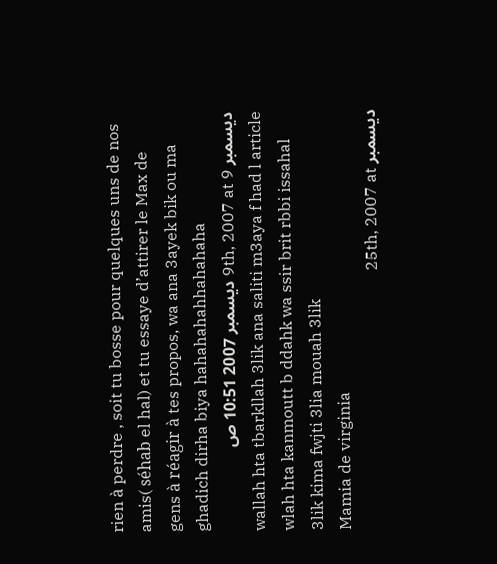rien à perdre , soit tu bosse pour quelques uns de nos amis( séhab el hal) et tu essaye d’attirer le Max de gens à réagir à tes propos, wa ana 3ayek bik ou ma ghadich dirha biya hahahahahhahahaha
ديسمبر 9th, 2007 at 9 ديسمبر 2007 10:51 ص
wallah hta tbarkllah 3lik ana saliti m3aya f had l article wlah hta kanmoutt b ddahk wa ssir brit rbbi issahal 3lik kima fwjti 3lia mouah 3lik
Mamia de virginia
ديسمبر 25th, 2007 at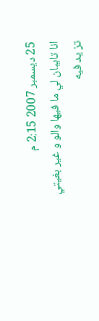25 ديسمبر 2007 2:15 م
انا تايبان لي ما فيها والو و غير بغيتي تز يد فيه